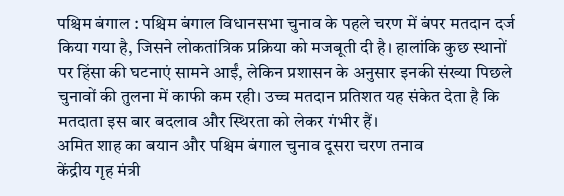पश्चिम बंगाल : पश्चिम बंगाल विधानसभा चुनाव के पहले चरण में बंपर मतदान दर्ज किया गया है, जिसने लोकतांत्रिक प्रक्रिया को मजबूती दी है। हालांकि कुछ स्थानों पर हिंसा की घटनाएं सामने आईं, लेकिन प्रशासन के अनुसार इनकी संख्या पिछले चुनावों की तुलना में काफी कम रही। उच्च मतदान प्रतिशत यह संकेत देता है कि मतदाता इस बार बदलाव और स्थिरता को लेकर गंभीर हैं।
अमित शाह का बयान और पश्चिम बंगाल चुनाव दूसरा चरण तनाव
केंद्रीय गृह मंत्री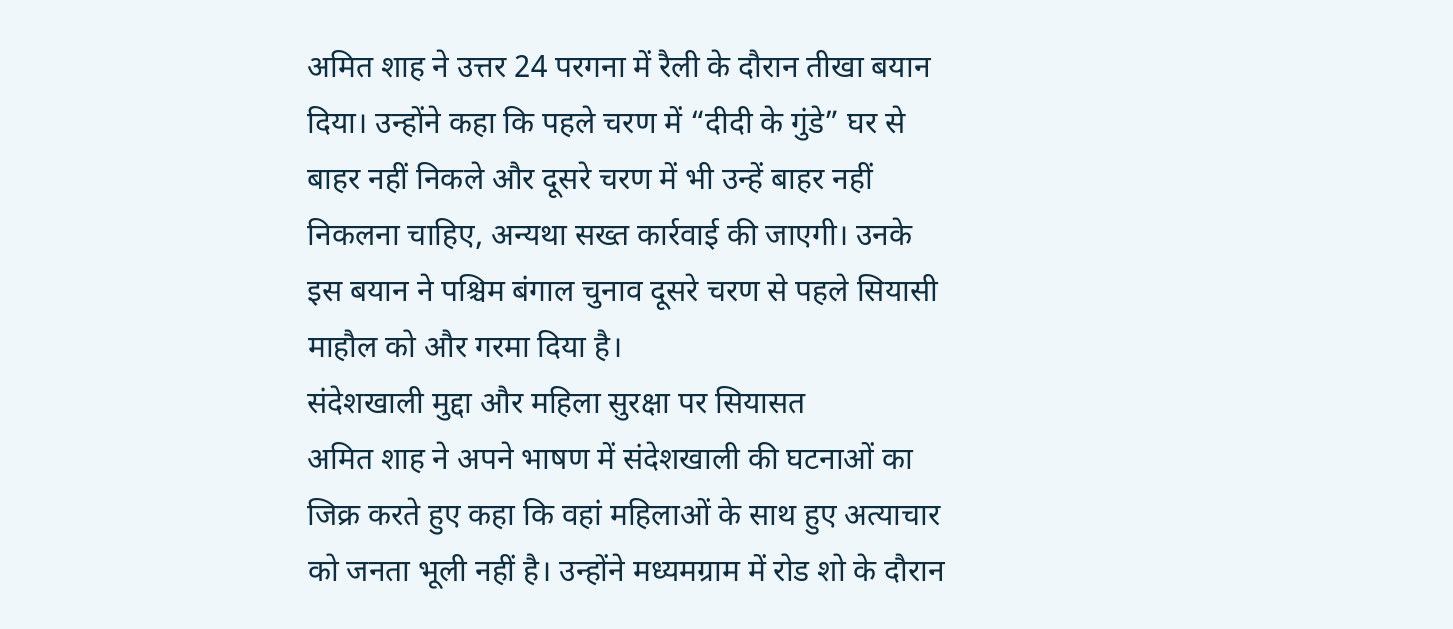अमित शाह ने उत्तर 24 परगना में रैली के दौरान तीखा बयान दिया। उन्होंने कहा कि पहले चरण में “दीदी के गुंडे” घर से बाहर नहीं निकले और दूसरे चरण में भी उन्हें बाहर नहीं निकलना चाहिए, अन्यथा सख्त कार्रवाई की जाएगी। उनके इस बयान ने पश्चिम बंगाल चुनाव दूसरे चरण से पहले सियासी माहौल को और गरमा दिया है।
संदेशखाली मुद्दा और महिला सुरक्षा पर सियासत
अमित शाह ने अपने भाषण में संदेशखाली की घटनाओं का जिक्र करते हुए कहा कि वहां महिलाओं के साथ हुए अत्याचार को जनता भूली नहीं है। उन्होंने मध्यमग्राम में रोड शो के दौरान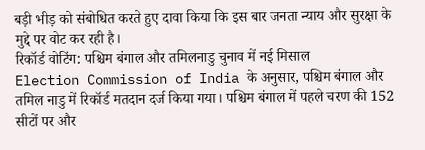बड़ी भीड़ को संबोधित करते हुए दावा किया कि इस बार जनता न्याय और सुरक्षा के मुद्दे पर वोट कर रही है।
रिकॉर्ड वोटिंग: पश्चिम बंगाल और तमिलनाडु चुनाव में नई मिसाल
Election Commission of India के अनुसार, पश्चिम बंगाल और तमिल नाडु में रिकॉर्ड मतदान दर्ज किया गया। पश्चिम बंगाल में पहले चरण की 152 सीटों पर और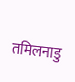तमिलनाडु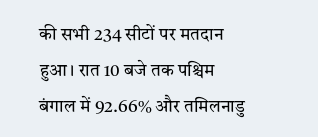की सभी 234 सीटों पर मतदान हुआ। रात 10 बजे तक पश्चिम बंगाल में 92.66% और तमिलनाडु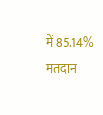में 85.14% मतदान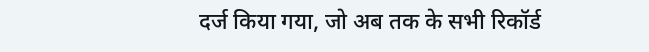दर्ज किया गया, जो अब तक के सभी रिकॉर्ड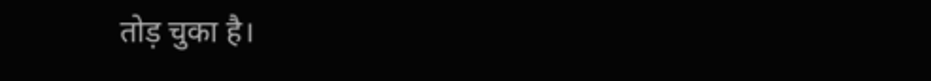तोड़ चुका है।